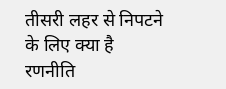तीसरी लहर से निपटने के लिए क्या है रणनीति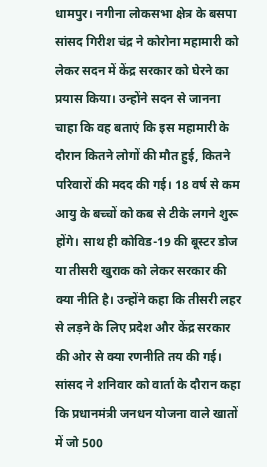धामपुर। नगीना लोकसभा क्षेत्र के बसपा सांसद गिरीश चंद्र ने कोरोना महामारी को लेकर सदन में केंद्र सरकार को घेरने का प्रयास किया। उन्होंने सदन से जानना चाहा कि वह बताएं कि इस महामारी के दौरान कितने लोगों की मौत हुई, कितने परिवारों की मदद की गई। 18 वर्ष से कम आयु के बच्चों को कब से टीके लगने शुरू होंगे। साथ ही कोविड-19 की बूस्टर डोज या तीसरी खुराक को लेकर सरकार की क्या नीति है। उन्होंने कहा कि तीसरी लहर से लड़ने के लिए प्रदेश और केंद्र सरकार की ओर से क्या रणनीति तय की गई।
सांसद ने शनिवार को वार्ता के दौरान कहा कि प्रधानमंत्री जनधन योजना वाले खातों में जो 500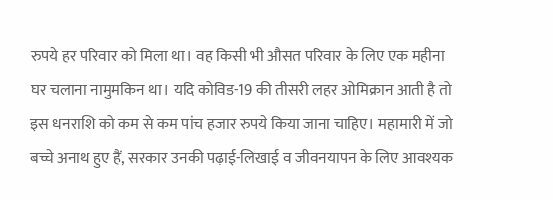रुपये हर परिवार को मिला था। वह किसी भी औसत परिवार के लिए एक महीना घर चलाना नामुमकिन था। यदि कोविड-19 की तीसरी लहर ओमिक्रान आती है तो इस धनराशि को कम से कम पांच हजार रुपये किया जाना चाहिए। महामारी में जो बच्चे अनाथ हुए हैं, सरकार उनकी पढ़ाई-लिखाई व जीवनयापन के लिए आवश्यक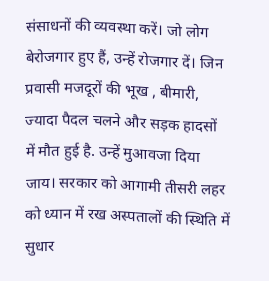संसाधनों की व्यवस्था करें। जो लोग बेरोजगार हुए हैं, उन्हें रोजगार दें। जिन प्रवासी मजदूरों की भूख , बीमारी, ज्यादा पैदल चलने और सड़क हादसों में मौत हुई है. उन्हें मुआवजा दिया जाय। सरकार को आगामी तीसरी लहर को ध्यान में रख अस्पतालों की स्थिति में सुधार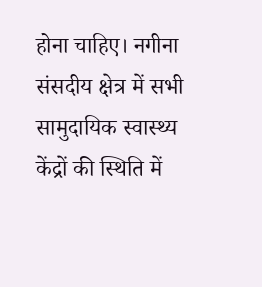होना चाहिए। नगीना संसदीय क्षेत्र में सभी सामुदायिक स्वास्थ्य केंद्रों की स्थिति में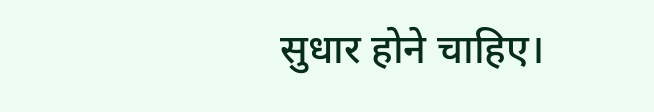सुधार होने चाहिए।